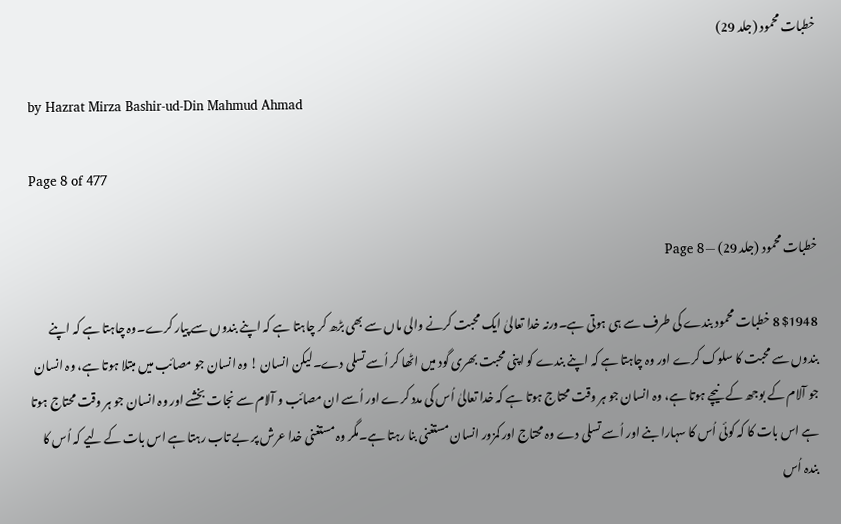خطبات محمود (جلد 29)

by Hazrat Mirza Bashir-ud-Din Mahmud Ahmad

Page 8 of 477

خطبات محمود (جلد 29) — Page 8

$1948 8 خطبات محمود بندے کی طرف سے ہی ہوتی ہے۔ورنہ خدا تعالیٰ ایک محبت کرنے والی ماں سے بھی بڑھ کر چاہتا ہے کہ اپنے بندوں سے پیار کرے۔وہ چاہتا ہے کہ اپنے بندوں سے محبت کا سلوک کرے اور وہ چاہتا ہے کہ اپنے بندے کو اپنی محبت بھری گود میں اٹھا کر اُسے تسلی دے۔لیکن انسان ! وہ انسان جو مصائب میں مبتلا ہوتا ہے، وہ انسان جو آلام کے بوجھ کے نیچے ہوتا ہے، وہ انسان جو ہر وقت محتاج ہوتا ہے کہ خدا تعالیٰ اُس کی مدد کرے اور اُسے ان مصائب و آلام سے نجات بخشے اور وہ انسان جو ہر وقت محتاج ہوتا ہے اس بات کا کہ کوئی اُس کا سہارا بنے اور اُسے تسلی دے وہ محتاج اور کمزور انسان مستغنی بنا رہتا ہے۔مگر وہ مستغنی خدا عرش پر بے تاب رہتا ہے اس بات کے لیے کہ اُس کا بندہ اُس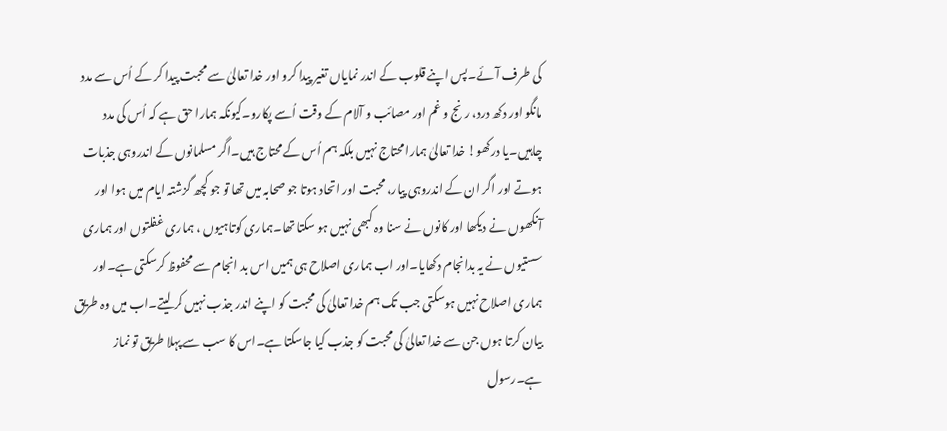کی طرف آئے۔پس اپنے قلوب کے اندر نمایاں تغیر پیدا کرو اور خدا تعالیٰ سے محبت پیدا کر کے اُس سے مدد مانگو اور دکھ درد، رنج و غم اور مصائب و آلام کے وقت اُسے پکارو۔کیونکہ ہمارا حق ہے کہ اُس کی مدد چاہیں۔یا درکھو! خدا تعالیٰ ہمارا محتاج نہیں بلکہ ہم اُس کے محتاج ہیں۔اگر مسلمانوں کے اندروہی جذبات ہوتے اور اگر ان کے اندروہی پیار، محبت اور اتحاد ہوتا جو صحابہ میں تھا تو جو کچھ گزشتہ ایام میں ہوا اور آنکھوں نے دیکھا اور کانوں نے سنا وہ کبھی نہیں ہو سکتا تھا۔ہماری کوتاہیوں ، ہماری غفلتوں اور ہماری سستیوں نے یہ بدانجام دکھایا۔اور اب ہماری اصلاح ہی ہمیں اس بد انجام سے محفوظ کرسکتی ہے۔اور ہماری اصلاح نہیں ہوسکتی جب تک ہم خدا تعالیٰ کی محبت کو اپنے اندر جذب نہیں کر لیتے۔اب میں وہ طریق بیان کرتا ہوں جن سے خدا تعالیٰ کی محبت کو جذب کیا جاسکتا ہے۔اس کا سب سے پہلا طریق تو نماز ہے۔رسول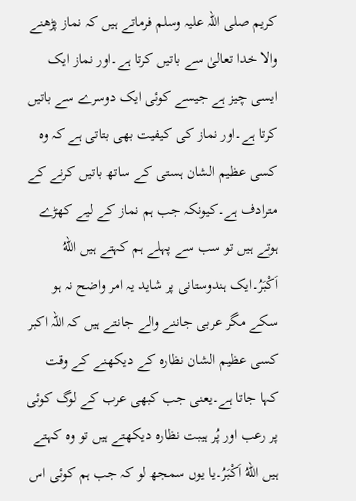کریم صلی اللہ علیہ وسلم فرماتے ہیں کہ نماز پڑھنے والا خدا تعالیٰ سے باتیں کرتا ہے۔اور نماز ایک ایسی چیز ہے جیسے کوئی ایک دوسرے سے باتیں کرتا ہے۔اور نماز کی کیفیت بھی بتاتی ہے کہ وہ کسی عظیم الشان ہستی کے ساتھ باتیں کرنے کے مترادف ہے۔کیونکہ جب ہم نماز کے لیے کھڑے ہوتے ہیں تو سب سے پہلے ہم کہتے ہیں اللهُ اَكْبَرُ۔ایک ہندوستانی پر شاید یہ امر واضح نہ ہو سکے مگر عربی جاننے والے جانتے ہیں کہ اللہ اکبر کسی عظیم الشان نظارہ کے دیکھنے کے وقت کہا جاتا ہے۔یعنی جب کبھی عرب کے لوگ کوئی پر رعب اور پُر ہیبت نظارہ دیکھتے ہیں تو وہ کہتے ہیں اللهُ اَكْبَرُ۔یا یوں سمجھ لو کہ جب ہم کوئی اس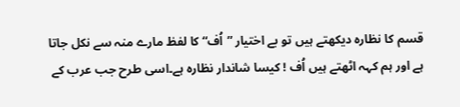قسم کا نظارہ دیکھتے ہیں تو بے اختیار ”اُف“ کا لفظ مارے منہ سے نکل جاتا ہے اور ہم کہہ اٹھتے ہیں اُف ! کیسا شاندار نظارہ ہے۔اسی طرح جب عرب کے